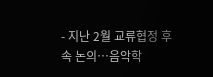- 지난 2월 교류협정 후속 논의…음악학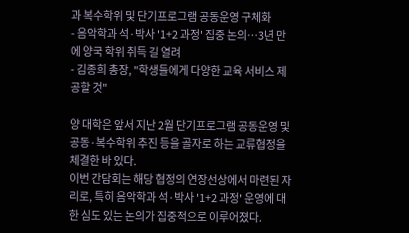과 복수학위 및 단기프로그램 공동운영 구체화
- 음악학과 석·박사 '1+2 과정' 집중 논의…3년 만에 양국 학위 취득 길 열려
- 김종희 총장, "학생들에게 다양한 교육 서비스 제공할 것"

양 대학은 앞서 지난 2월 단기프로그램 공동운영 및 공동·복수학위 추진 등을 골자로 하는 교류협정을 체결한 바 있다.
이번 간담회는 해당 협정의 연장선상에서 마련된 자리로, 특히 음악학과 석·박사 '1+2 과정' 운영에 대한 심도 있는 논의가 집중적으로 이루어졌다.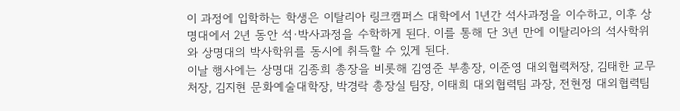이 과정에 입학하는 학생은 이탈리아 링크캠퍼스 대학에서 1년간 석사과정을 이수하고, 이후 상명대에서 2년 동안 석·박사과정을 수학하게 된다. 이를 통해 단 3년 만에 이탈리아의 석사학위와 상명대의 박사학위를 동시에 취득할 수 있게 된다.
이날 행사에는 상명대 김종희 총장을 비롯해 김영준 부총장, 이준영 대외협력처장, 김태한 교무처장, 김지현 문화예술대학장, 박경락 총장실 팀장, 이태희 대외협력팀 과장, 전현정 대외협력팀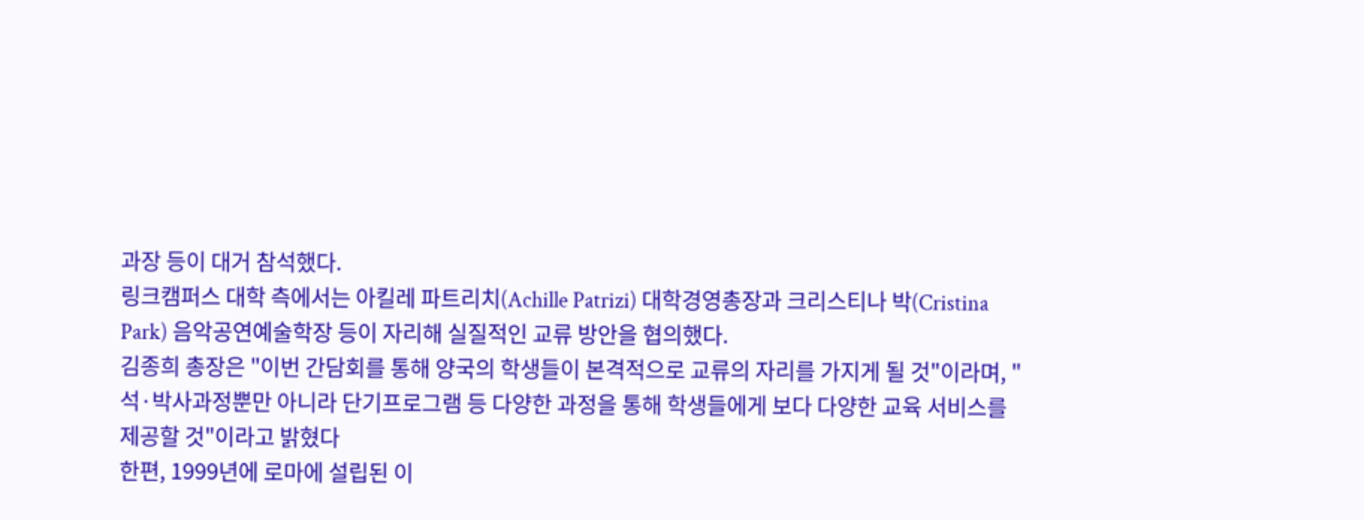과장 등이 대거 참석했다.
링크캠퍼스 대학 측에서는 아킬레 파트리치(Achille Patrizi) 대학경영총장과 크리스티나 박(Cristina Park) 음악공연예술학장 등이 자리해 실질적인 교류 방안을 협의했다.
김종희 총장은 "이번 간담회를 통해 양국의 학생들이 본격적으로 교류의 자리를 가지게 될 것"이라며, "석·박사과정뿐만 아니라 단기프로그램 등 다양한 과정을 통해 학생들에게 보다 다양한 교육 서비스를 제공할 것"이라고 밝혔다
한편, 1999년에 로마에 설립된 이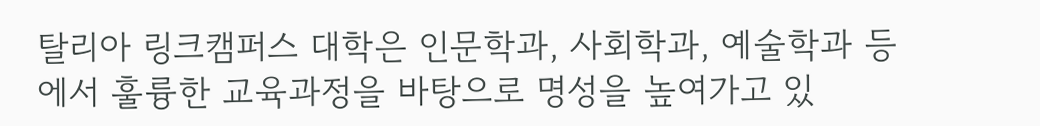탈리아 링크캠퍼스 대학은 인문학과, 사회학과, 예술학과 등에서 훌륭한 교육과정을 바탕으로 명성을 높여가고 있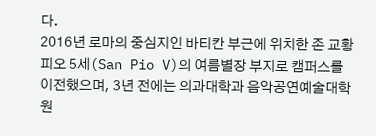다.
2016년 로마의 중심지인 바티칸 부근에 위치한 존 교황 피오 5세(San Pio V)의 여름별장 부지로 캠퍼스를 이전했으며, 3년 전에는 의과대학과 음악공연예술대학원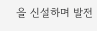을 신설하며 발전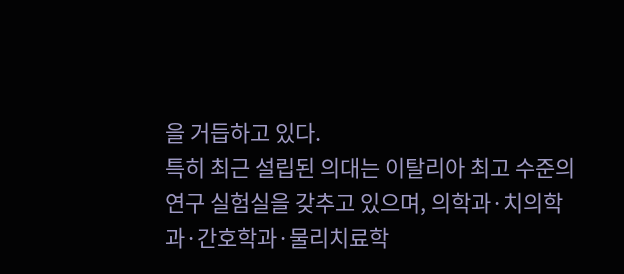을 거듭하고 있다.
특히 최근 설립된 의대는 이탈리아 최고 수준의 연구 실험실을 갖추고 있으며, 의학과·치의학과·간호학과·물리치료학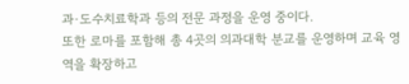과·도수치료학과 등의 전문 과정을 운영 중이다.
또한 로마를 포함해 총 4곳의 의과대학 분교를 운영하며 교육 영역을 확장하고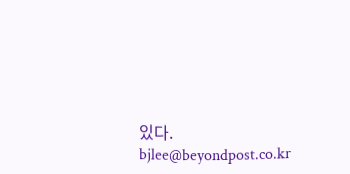있다.
bjlee@beyondpost.co.kr